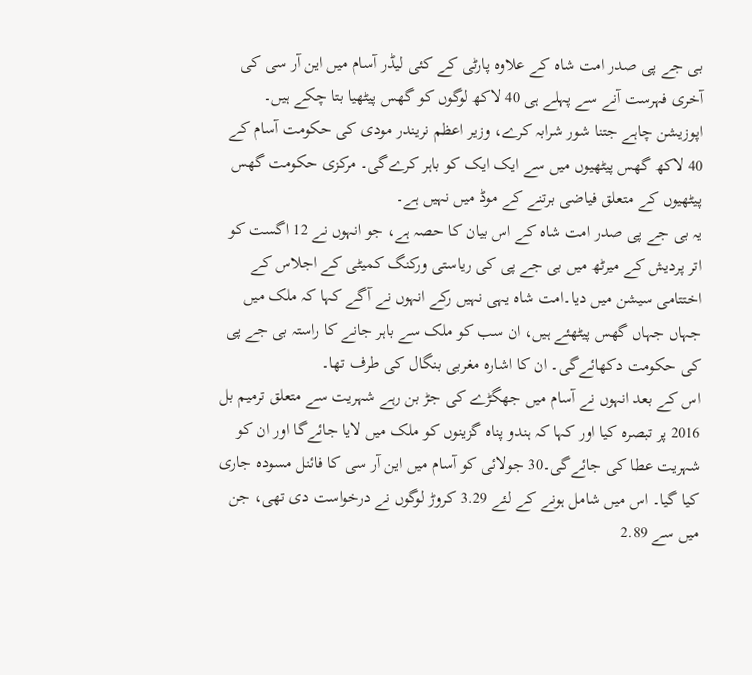بی جے پی صدر امت شاہ کے علاوہ پارٹی کے کئی لیڈر آسام میں این آر سی کی آخری فہرست آنے سے پہلے ہی 40 لاکھ لوگوں کو گھس پیٹھیا بتا چکے ہیں۔
اپوزیشن چاہے جتنا شور شرابہ کرے، وزیر اعظم نریندر مودی کی حکومت آسام کے 40 لاکھ گھس پیٹھیوں میں سے ایک ایک کو باہر کرےگی۔ مرکزی حکومت گھس پیٹھیوں کے متعلق فیاضی برتنے کے موڈ میں نہیں ہے۔
یہ بی جے پی صدر امت شاہ کے اس بیان کا حصہ ہے، جو انہوں نے 12 اگست کو اتر پردیش کے میرٹھ میں بی جے پی کی ریاستی ورکنگ کمیٹی کے اجلاس کے اختتامی سیشن میں دیا۔امت شاہ یہی نہیں رکے انہوں نے آگے کہا کہ ملک میں جہاں جہاں گھس پیٹھئے ہیں، ان سب کو ملک سے باہر جانے کا راستہ بی جے پی کی حکومت دکھائےگی۔ ان کا اشارہ مغربی بنگال کی طرف تھا۔
اس کے بعد انہوں نے آسام میں جھگڑے کی جڑ بن رہے شہریت سے متعلق ترمیم بل 2016 پر تبصرہ کیا اور کہا کہ ہندو پناہ گزینوں کو ملک میں لایا جائےگا اور ان کو شہریت عطا کی جائےگی۔30 جولائی کو آسام میں این آر سی کا فائنل مسودہ جاری کیا گیا۔ اس میں شامل ہونے کے لئے 3.29 کروڑ لوگوں نے درخواست دی تھی، جن میں سے 2.89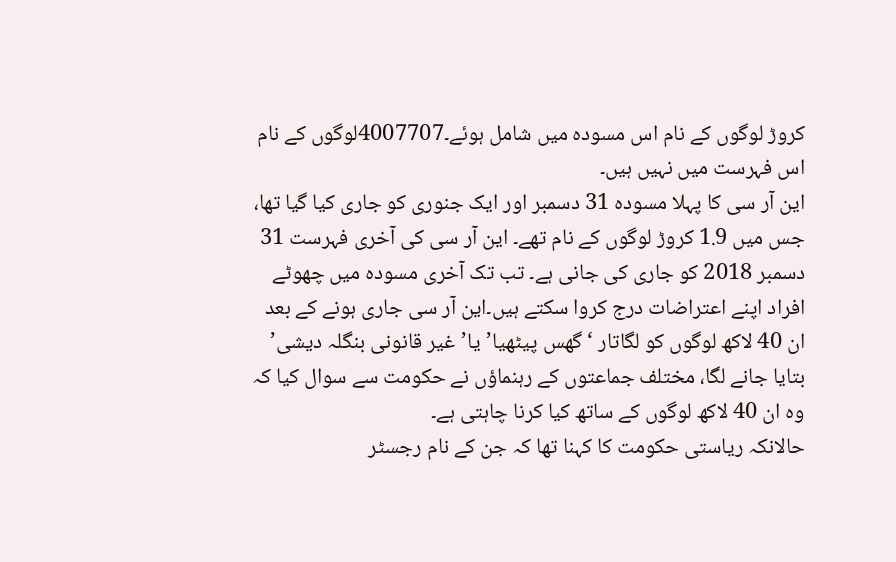کروڑ لوگوں کے نام اس مسودہ میں شامل ہوئے۔4007707لوگوں کے نام اس فہرست میں نہیں ہیں۔
این آر سی کا پہلا مسودہ 31 دسمبر اور ایک جنوری کو جاری کیا گیا تھا، جس میں 1.9 کروڑ لوگوں کے نام تھے۔ این آر سی کی آخری فہرست 31 دسمبر 2018 کو جاری کی جانی ہے۔ تب تک آخری مسودہ میں چھوٹے افراد اپنے اعتراضات درج کروا سکتے ہیں۔این آر سی جاری ہونے کے بعد ان 40 لاکھ لوگوں کو لگاتار ‘ گھس پیٹھیا’یا’غیر قانونی بنگلہ دیشی’ بتایا جانے لگا، مختلف جماعتوں کے رہنماؤں نے حکومت سے سوال کیا کہ وہ ان 40 لاکھ لوگوں کے ساتھ کیا کرنا چاہتی ہے۔
حالانکہ ریاستی حکومت کا کہنا تھا کہ جن کے نام رجسٹر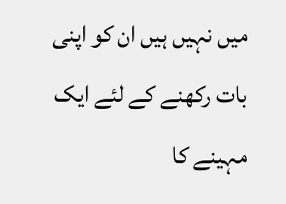میں نہیں ہیں ان کو اپنی بات رکھنے کے لئے ایک مہینے کا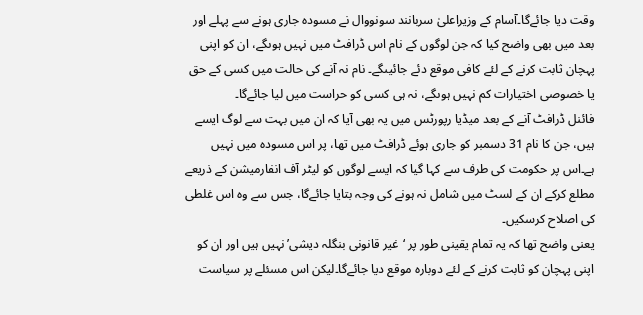وقت دیا جائےگا۔آسام کے وزیراعلیٰ سربانند سونووال نے مسودہ جاری ہونے سے پہلے اور بعد میں بھی واضح کیا کہ جن لوگوں کے نام اس ڈرافٹ میں نہیں ہوںگے، ان کو اپنی پہچان ثابت کرنے کے لئے کافی موقع دئے جائیںگے۔ نام نہ آنے کی حالت میں کسی کے حق یا خصوصی اختیارات کم نہیں ہوںگے، نہ ہی کسی کو حراست میں لیا جائےگا۔
فائنل ڈرافٹ آنے کے بعد میڈیا رپورٹس میں یہ بھی آیا کہ ان میں بہت سے لوگ ایسے ہیں، جن کا نام 31 دسمبر کو جاری ہوئے ڈرافٹ میں تھا، پر اس مسودہ میں نہیں ہے۔اس پر حکومت کی طرف سے کہا گیا کہ ایسے لوگوں کو لیٹر آف انفارمیشن کے ذریعے مطلع کرکے ان کے لسٹ میں شامل نہ ہونے کی وجہ بتایا جائےگا، جس سے وہ اس غلطی کی اصلاح کرسکیں۔
یعنی واضح تھا کہ یہ تمام یقینی طور پر ‘غیر قانونی بنگلہ دیشی’نہیں ہیں اور ان کو اپنی پہچان کو ثابت کرنے کے لئے دوبارہ موقع دیا جائےگا۔لیکن اس مسئلے پر سیاست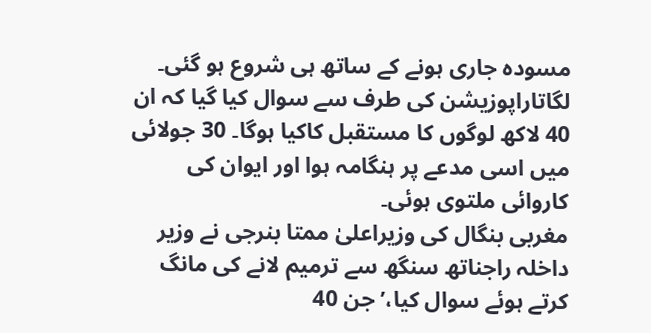مسودہ جاری ہونے کے ساتھ ہی شروع ہو گئی۔ لگاتاراپوزیشن کی طرف سے سوال کیا گیا کہ ان 40 لاکھ لوگوں کا مستقبل کاکیا ہوگا۔ 30 جولائی میں اسی مدعے پر ہنگامہ ہوا اور ایوان کی کاروائی ملتوی ہوئی۔
مغربی بنگال کی وزیراعلیٰ ممتا بنرجی نے وزیر داخلہ راجناتھ سنگھ سے ترمیم لانے کی مانگ کرتے ہوئے سوال کیا،’جن 40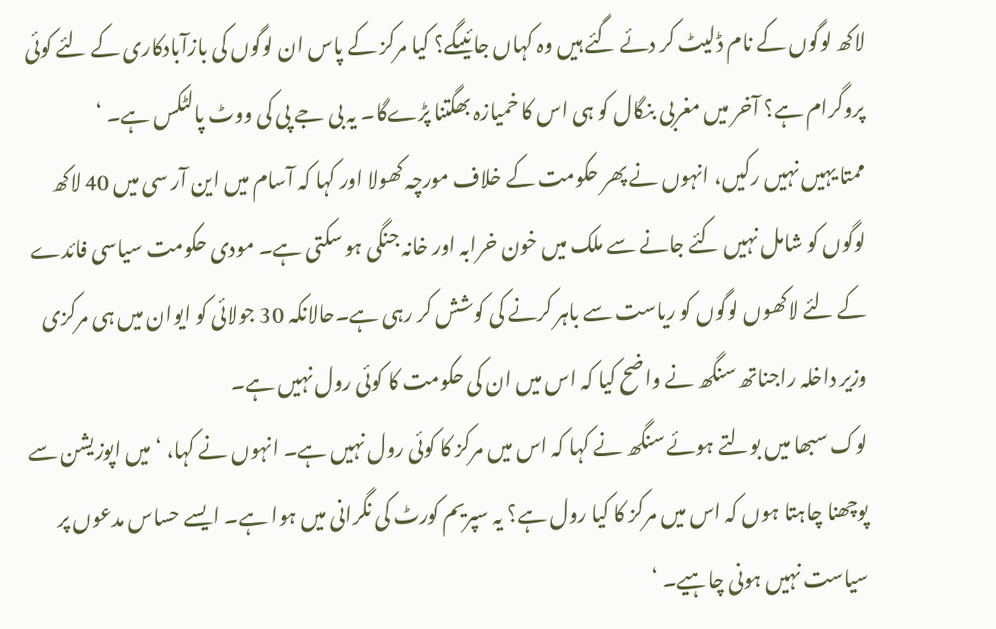لاکھ لوگوں کے نام ڈلیٹ کر دئے گئے ہیں وہ کہاں جائیںگے؟ کیا مرکز کے پاس ان لوگوں کی بازآبادکاری کے لئے کوئی پروگرام ہے؟ آخر میں مغربی بنگال کو ہی اس کا خمیازہ بھگتنا پڑےگا۔ یہ بی جے پی کی ووٹ پالٹکس ہے۔ ‘
ممتا یہیں نہیں رکیں، انہوں نے پھر حکومت کے خلاف مورچہ کھولا اور کہا کہ آسام میں این آر سی میں 40 لاکھ لوگوں کو شامل نہیں کئے جانے سے ملک میں خون خرابہ اور خانہ جنگی ہو سکتی ہے۔ مودی حکومت سیاسی فائدے کے لئے لاکھوں لوگوں کو ریاست سے باہر کرنے کی کوشش کر رہی ہے۔حالانکہ 30 جولائی کو ایوان میں ہی مرکزی وزیر داخلہ راجناتھ سنگھ نے واضح کیا کہ اس میں ان کی حکومت کا کوئی رول نہیں ہے۔
لوک سبھا میں بولتے ہوئے سنگھ نے کہا کہ اس میں مرکز کا کوئی رول نہیں ہے۔ انہوں نے کہا، ‘میں اپوزیشن سے پوچھنا چاہتا ہوں کہ اس میں مرکز کا کیا رول ہے؟ یہ سپریم کورٹ کی نگرانی میں ہوا ہے۔ ایسے حساس مدعوں پر سیاست نہیں ہونی چاہیے۔ ‘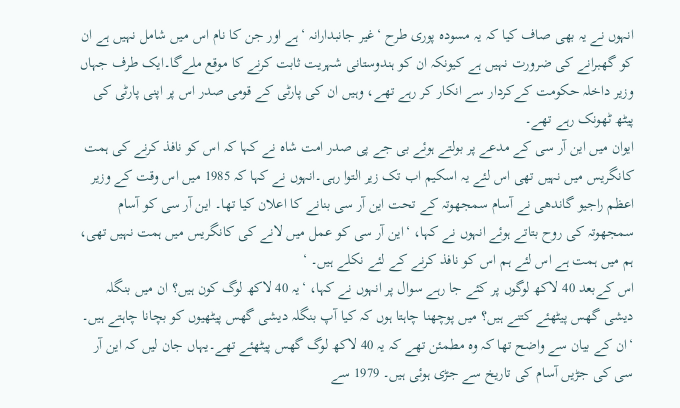انہوں نے یہ بھی صاف کیا کہ یہ مسودہ پوری طرح ‘غیر جانبدارانہ ‘ہے اور جن کا نام اس میں شامل نہیں ہے ان کو گھبرانے کی ضرورت نہیں ہے کیونکہ ان کو ہندوستانی شہریت ثابت کرنے کا موقع ملےگا۔ایک طرف جہاں وزیر داخلہ حکومت کےکردار سے انکار کر رہے تھے، وہیں ان کی پارٹی کے قومی صدر اس پر اپنی پارٹی کی پیٹھ ٹھونک رہے تھے۔
ایوان میں این آر سی کے مدعے پر بولتے ہوئے بی جے پی صدر امت شاہ نے کہا کہ اس کو نافذ کرنے کی ہمت کانگریس میں نہیں تھی اس لئے یہ اسکیم اب تک زیر التوا رہی۔انہوں نے کہا کہ 1985 میں اس وقت کے وزیر اعظم راجیو گاندھی نے آسام سمجھوتہ کے تحت این آر سی بنانے کا اعلان کیا تھا۔ این آر سی کو آسام سمجھوتہ کی روح بتاتے ہوئے انہوں نے کہا، ‘این آر سی کو عمل میں لانے کی کانگریس میں ہمت نہیں تھی، ہم میں ہمت ہے اس لئے ہم اس کو نافذ کرنے کے لئے نکلے ہیں۔ ‘
اس کےبعد 40 لاکھ لوگوں پر کئے جا رہے سوال پر انہوں نے کہا، ‘یہ 40 لاکھ لوگ کون ہیں؟ ان میں بنگلہ دیشی گھس پیٹھئے کتنے ہیں؟ میں پوچھنا چاہتا ہوں کہ کیا آپ بنگلہ دیشی گھس پیٹھیوں کو بچانا چاہتے ہیں۔ ‘ان کے بیان سے واضح تھا کہ وہ مطمئن تھے کہ یہ 40 لاکھ لوگ گھس پیٹھئے تھے۔یہاں جان لیں کہ این آر سی کی جڑیں آسام کی تاریخ سے جڑی ہوئی ہیں۔ 1979 سے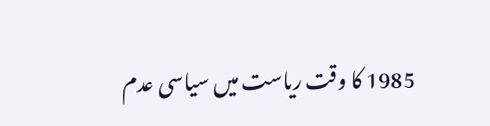1985 کا وقت ریاست میں سیاسی عدم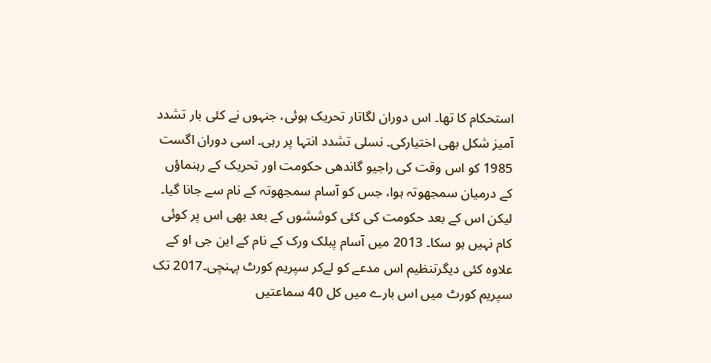استحکام کا تھا۔ اس دوران لگاتار تحریک ہوئی، جنہوں نے کئی بار تشدد آمیز شکل بھی اختیارکی۔ نسلی تشدد انتہا پر رہی۔ اسی دوران اگست 1985 کو اس وقت کی راجیو گاندھی حکومت اور تحریک کے رہنماؤں کے درمیان سمجھوتہ ہوا، جس کو آسام سمجھوتہ کے نام سے جانا گیا۔
لیکن اس کے بعد حکومت کی کئی کوششوں کے بعد بھی اس پر کوئی کام نہیں ہو سکا۔ 2013 میں آسام پبلک ورک کے نام کے این جی او کے علاوہ کئی دیگرتنظیم اس مدعے کو لےکر سپریم کورٹ پہنچی۔2017 تک سپریم کورٹ میں اس بارے میں کل 40 سماعتیں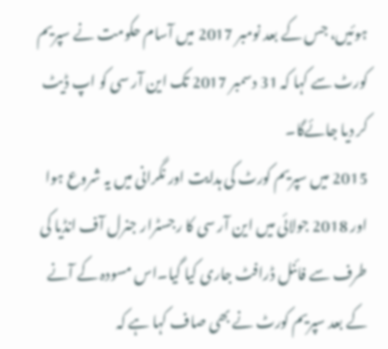ہوئیں، جس کے بعد نومبر 2017 میں آسام حکومت نے سپریم کورٹ سے کہا کہ 31 دسمبر 2017 تک این آر سی کو اپ ڈیٹ کر دیا جائےگا۔
2015 میں سپریم کورٹ کی ہدایت اور نگرانی میں یہ شروع ہوا اور 2018 جولائی میں این آر سی کا رجسٹرار جنرل آف انڈیا کی طرف سے فائنل ڈرافٹ جاری کیا گیا۔اس مسودہ کے آنے کے بعد سپریم کورٹ نے بھی صاف کہا ہے کہ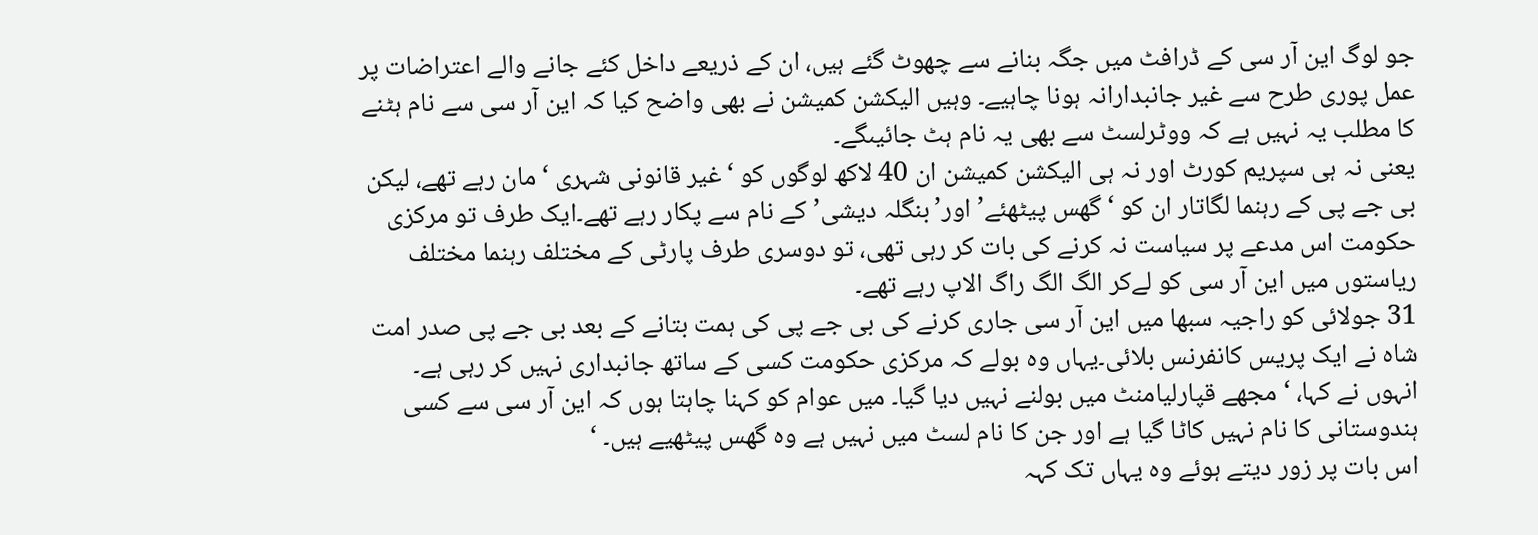جو لوگ این آر سی کے ڈرافٹ میں جگہ بنانے سے چھوٹ گئے ہیں، ان کے ذریعے داخل کئے جانے والے اعتراضات پر عمل پوری طرح سے غیر جانبدارانہ ہونا چاہیے۔ وہیں الیکشن کمیشن نے بھی واضح کیا کہ این آر سی سے نام ہٹنے کا مطلب یہ نہیں ہے کہ ووٹرلسٹ سے بھی یہ نام ہٹ جائیںگے۔
یعنی نہ ہی سپریم کورٹ اور نہ ہی الیکشن کمیشن ان 40 لاکھ لوگوں کو ‘ غیر قانونی شہری ‘ مان رہے تھے، لیکن بی جے پی کے رہنما لگاتار ان کو ‘گھس پیٹھئے’اور’بنگلہ دیشی’کے نام سے پکار رہے تھے۔ایک طرف تو مرکزی حکومت اس مدعے پر سیاست نہ کرنے کی بات کر رہی تھی، تو دوسری طرف پارٹی کے مختلف رہنما مختلف ریاستوں میں این آر سی کو لےکر الگ الگ راگ الاپ رہے تھے۔
31 جولائی کو راجیہ سبھا میں این آر سی جاری کرنے کی بی جے پی کی ہمت بتانے کے بعد بی جے پی صدر امت شاہ نے ایک پریس کانفرنس بلائی۔یہاں وہ بولے کہ مرکزی حکومت کسی کے ساتھ جانبداری نہیں کر رہی ہے۔ انہوں نے کہا، ‘ مجھے قپارلیامنٹ میں بولنے نہیں دیا گیا۔ میں عوام کو کہنا چاہتا ہوں کہ این آر سی سے کسی ہندوستانی کا نام نہیں کاٹا گیا ہے اور جن کا نام لسٹ میں نہیں ہے وہ گھس پیٹھیے ہیں۔ ‘
اس بات پر زور دیتے ہوئے وہ یہاں تک کہہ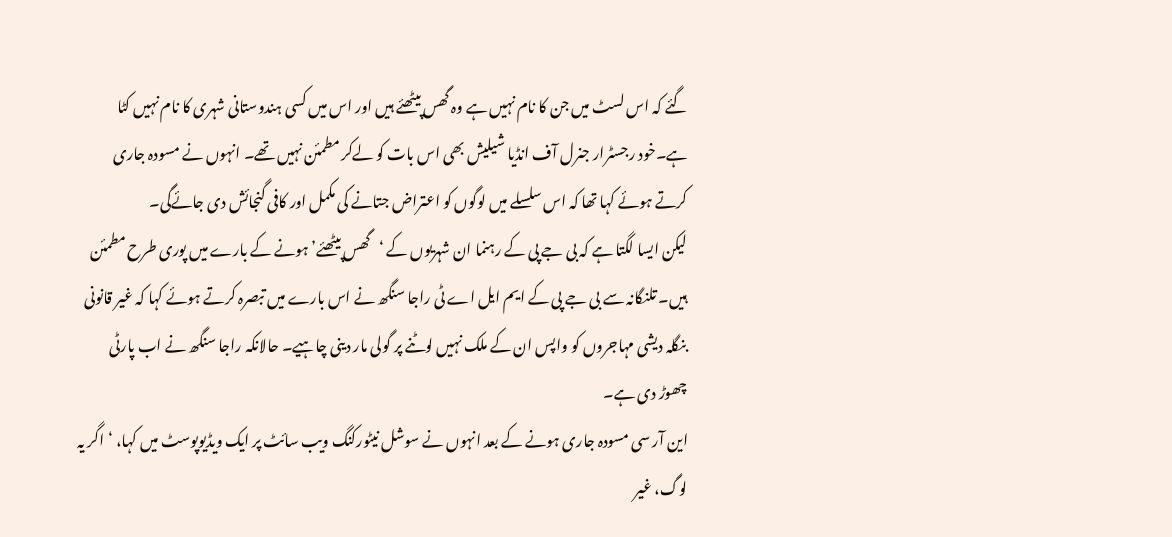گئے کہ اس لسٹ میں جن کا نام نہیں ہے وہ گھس پیٹھئے ہیں اور اس میں کسی ہندوستانی شہری کا نام نہیں کٹا ہے۔خود رجسٹرار جنرل آف انڈیا شیلیش بھی اس بات کو لےکر مطمئن نہیں تھے۔ انہوں نے مسودہ جاری کرتے ہوئے کہا تھا کہ اس سلسلے میں لوگوں کو اعتراض جتانے کی مکمل اور کافی گنجائش دی جائےگی۔
لیکن ایسا لگتا ہے کہ بی جے پی کے رہنما ان شہریوں کے ‘گھس پیٹھئے’ہونے کے بارے میں پوری طرح مطمئن ہیں۔ تلنگانہ سے بی جے پی کے ایم ایل اے ٹی راجا سنگھ نے اس بارے میں تبصرہ کرتے ہوئے کہا کہ غیر قانونی بنگلہ دیشی مہاجروں کو واپس ان کے ملک نہیں لوٹنے پر گولی مار دینی چاہیے۔ حالانکہ راجا سنگھ نے اب پارٹی چھوڑ دی ہے۔
این آر سی مسودہ جاری ہونے کے بعد انہوں نے سوشل نیٹورکنگ ویب سائٹ پر ایک ویڈیوپوسٹ میں کہا، ‘اگر یہ لوگ، غیر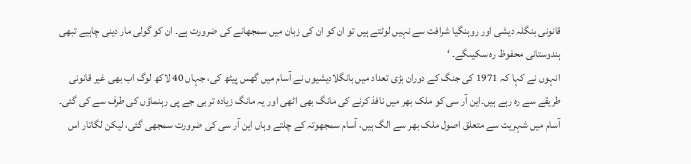قانونی بنگلہ دیشی اور روہنگیا شرافت سے نہیں لوٹتے ہیں تو ان کو ان کی زبان میں سمجھانے کی ضرورت ہے۔ ان کو گولی مار دینی چاہیے تبھی ہندوستانی محفوظ رہ سکیںگے۔ ‘
انہوں نے کہا کہ 1971 کی جنگ کے دوران بڑی تعداد میں بانگلادیشیوں نے آسام میں گھس پیٹھ کی، جہاں 40 لاکھ لوگ اب بھی غیر قانونی طریقے سے رہ رہے ہیں۔این آر سی کو ملک بھر میں نافذ کرنے کی مانگ بھی اٹھی اور یہ مانگ زیادہ تر بی جے پی رہنماؤں کی طرف سے کی گئی۔ آسام میں شہریت سے متعلق اصول ملک بھر سے الگ ہیں، آسام سمجھوتہ کے چلتے وہاں این آر سی کی ضرورت سمجھی گئی، لیکن لگاتار اس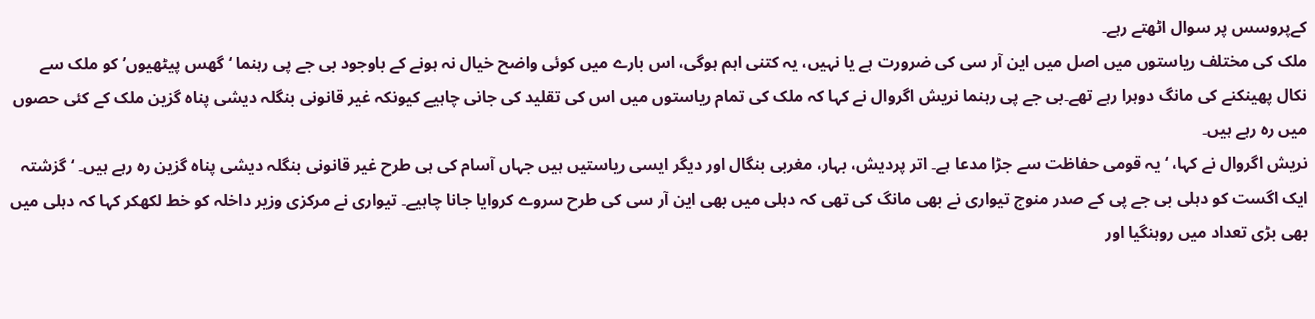کےپروسس پر سوال اٹھتے رہے۔
ملک کی مختلف ریاستوں میں اصل میں این آر سی کی ضرورت ہے یا نہیں، یہ کتنی اہم ہوگی، اس بارے میں کوئی واضح خیال نہ ہونے کے باوجود بی جے پی رہنما ‘ گھس پیٹھیوں’کو ملک سے نکال پھینکنے کی مانگ دوہرا رہے تھے۔بی جے پی رہنما نریش اگروال نے کہا کہ ملک کی تمام ریاستوں میں اس کی تقلید کی جانی چاہیے کیونکہ غیر قانونی بنگلہ دیشی پناہ گزین ملک کے کئی حصوں میں رہ رہے ہیں۔
نریش اگروال نے کہا، ‘یہ قومی حفاظت سے جڑا مدعا ہے۔ اتر پردیش، بہار، مغربی بنگال اور دیگر ایسی ریاستیں ہیں جہاں آسام کی ہی طرح غیر قانونی بنگلہ دیشی پناہ گزین رہ رہے ہیں۔ ‘گزشتہ ایک اگست کو دہلی بی جے پی کے صدر منوج تیواری نے بھی مانگ کی تھی کہ دہلی میں بھی این آر سی کی طرح سروے کروایا جانا چاہیے۔ تیواری نے مرکزی وزیر داخلہ کو خط لکھکر کہا کہ دہلی میں بھی بڑی تعداد میں روہنگیا اور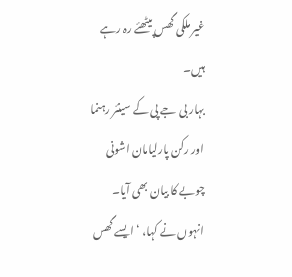غیر ملکی گھس پیٹھئے رہ رہے ہیں۔
بہار بی جے پی کے سینئر رہنما اور رکن پارلیامان اشونی چوبے کا بیان بھی آیا۔ انہوں نے کہا، ‘ایسے گھس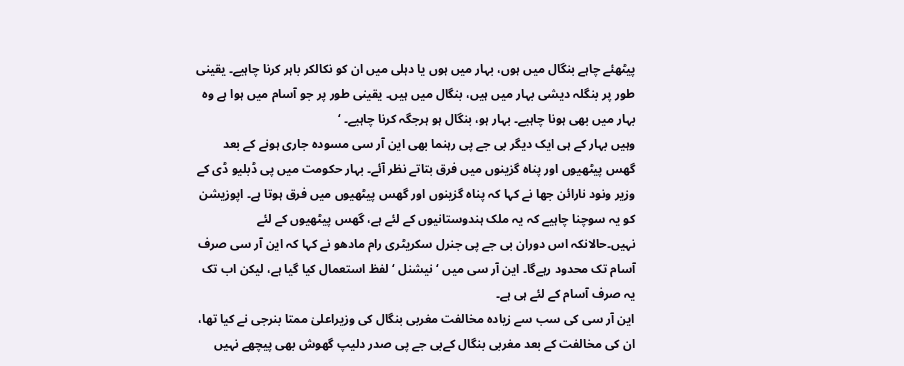پیٹھئے چاہے بنگال میں ہوں، بہار میں ہوں یا دہلی میں ان کو نکالکر باہر کرنا چاہیے۔ یقینی طور پر بنگلہ دیشی بہار میں ہیں، بنگال میں ہیں۔ یقینی طور پر جو آسام میں ہوا ہے وہ بہار میں بھی ہونا چاہیے۔ بہار ہو، بنگال ہو ہرجگہ کرنا چاہیے۔ ‘
وہیں بہار کے ہی ایک دیگر بی جے پی رہنما بھی این آر سی مسودہ جاری ہونے کے بعد گھس پیٹھیوں اور پناہ گزینوں میں فرق بتاتے نظر آئے۔ بہار حکومت میں پی ڈبلیو ڈی کے وزیر ونود نارائن جھا نے کہا کہ پناہ گزینوں اور گھس پیٹھیوں میں فرق ہوتا ہے۔ اپوزیشن کو یہ سوچنا چاہیے کہ یہ ملک ہندوستانیوں کے لئے ہے، گھس پیٹھیوں کے لئے نہیں۔حالانکہ اس دوران بی جے پی جنرل سکریٹری رام مادھو نے کہا کہ این آر سی صرف آسام تک محدود رہےگا۔ این آر سی میں ‘ نیشنل ‘ لفظ استعمال کیا گیا ہے، لیکن اب تک یہ صرف آسام کے لئے ہی ہے۔
این آر سی کی سب سے زیادہ مخالفت مغربی بنگال کی وزیراعلیٰ ممتا بنرجی نے کیا تھا، ان کی مخالفت کے بعد مغربی بنگال کےبی جے پی صدر دلیپ گھوش بھی پیچھے نہیں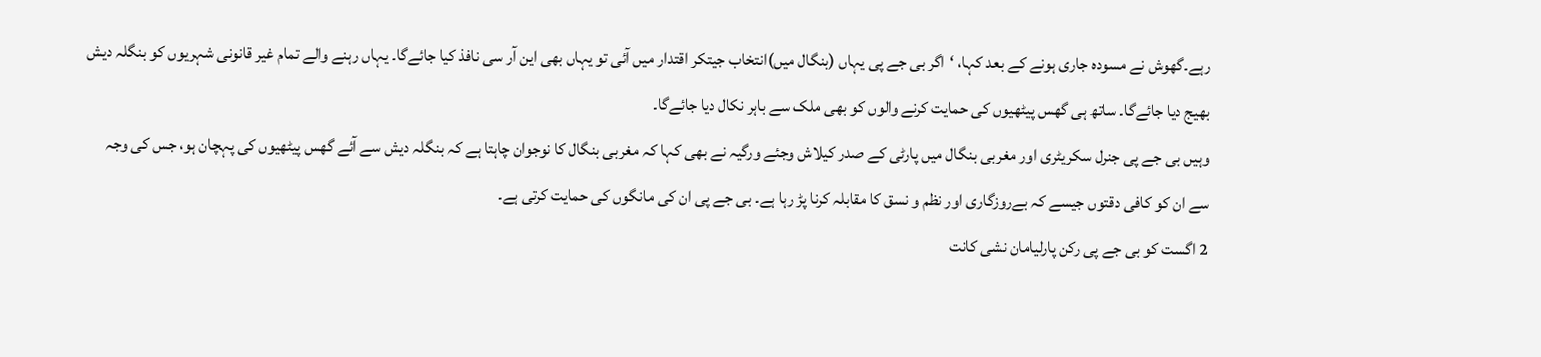رہے۔گھوش نے مسودہ جاری ہونے کے بعد کہا، ‘اگر بی جے پی یہاں (بنگال میں)انتخاب جیتکر اقتدار میں آئی تو یہاں بھی این آر سی نافذ کیا جائےگا۔ یہاں رہنے والے تمام غیر قانونی شہریوں کو بنگلہ دیش بھیج دیا جائےگا۔ ساتھ ہی گھس پیٹھیوں کی حمایت کرنے والوں کو بھی ملک سے باہر نکال دیا جائےگا۔
وہیں بی جے پی جنرل سکریٹری اور مغربی بنگال میں پارٹی کے صدر کیلاش وجئے ورگیہ نے بھی کہا کہ مغربی بنگال کا نوجوان چاہتا ہے کہ بنگلہ دیش سے آئے گھس پیٹھیوں کی پہچان ہو، جس کی وجہ سے ان کو کافی دقتوں جیسے کہ بےروزگاری اور نظم و نسق کا مقابلہ کرنا پڑ رہا ہے۔ بی جے پی ان کی مانگوں کی حمایت کرتی ہے۔
2 اگست کو بی جے پی رکن پارلیامان نشی کانت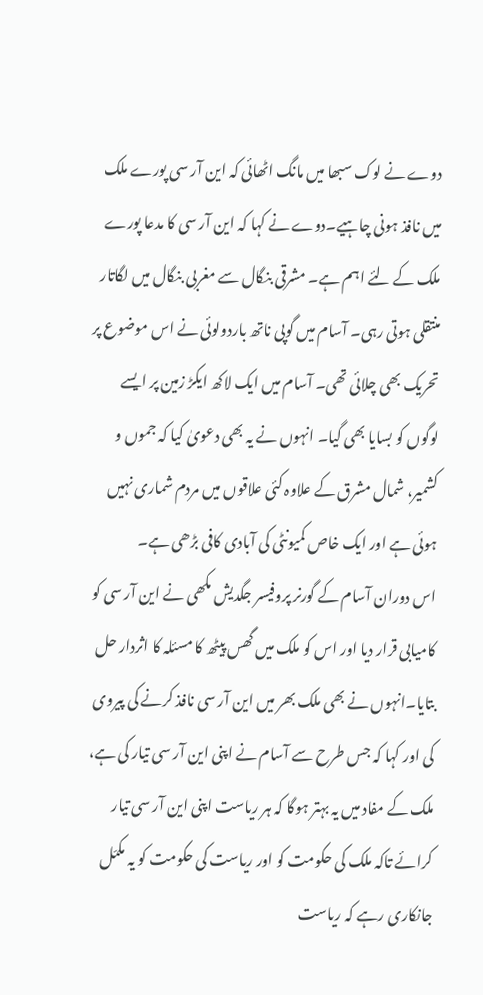دوے نے لوک سبھا میں مانگ اٹھائی کہ این آر سی پورے ملک میں نافذ ہونی چاہیے۔دوے نے کہا کہ این آر سی کا مدعا پورے ملک کے لئے اہم ہے۔ مشرقی بنگال سے مغربی بنگال میں لگاتار منتقلی ہوتی رہی۔ آسام میں گوپی ناتھ باردولوئی نے اس موضوع پر تحریک بھی چلائی تھی۔ آسام میں ایک لاکھ ایکڑ زمین پر ایسے لوگوں کو بسایا بھی گیا۔ انہوں نے یہ بھی دعویٰ کیا کہ جموں و کشمیر، شمال مشرق کے علاوہ کئی علاقوں میں مردم شماری نہیں ہوئی ہے اور ایک خاص کمیونٹی کی آبادی کافی بڑھی ہے۔
اس دوران آسام کے گورنر پروفیسر جگدیش مکھی نے این آر سی کو کامیابی قرار دیا اور اس کو ملک میں گھس پیٹھ کا مسئلہ کا اثردار حل بتایا۔انہوں نے بھی ملک بھر میں این آر سی نافذ کرنے کی پیروی کی اور کہا کہ جس طرح سے آسام نے اپنی این آر سی تیار کی ہے، ملک کے مفاد میں یہ بہتر ہوگا کہ ہر ریاست اپنی این آر سی تیار کرائے تاکہ ملک کی حکومت کو اور ریاست کی حکومت کو یہ مکمّل جانکاری رہے کہ ریاست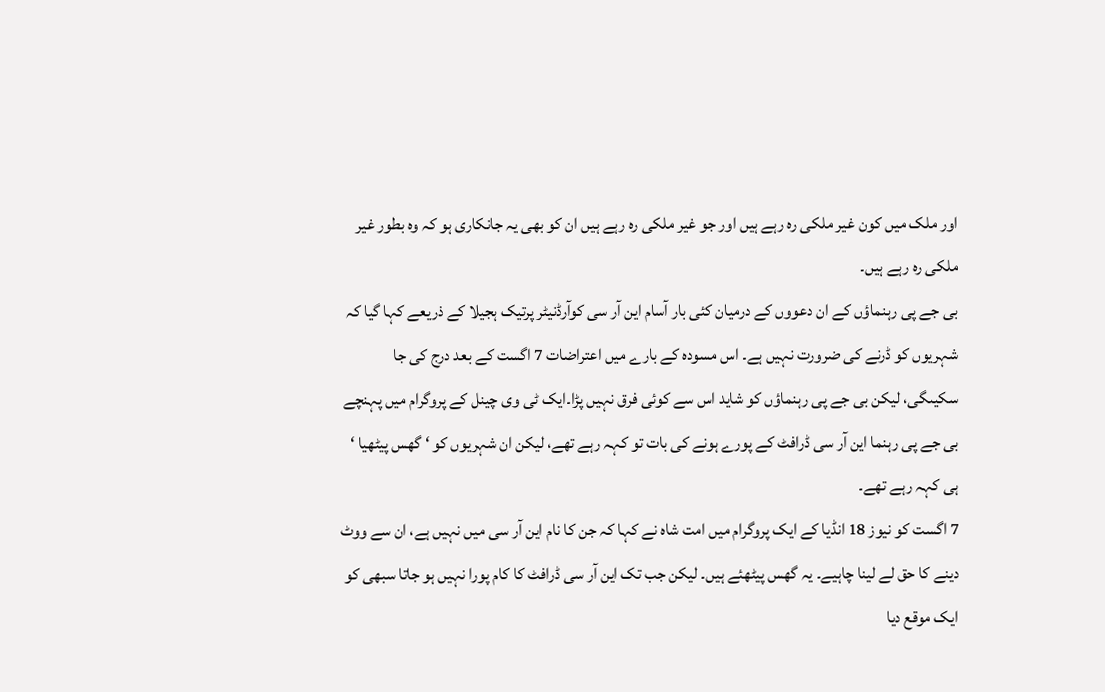اور ملک میں کون غیر ملکی رہ رہے ہیں اور جو غیر ملکی رہ رہے ہیں ان کو بھی یہ جانکاری ہو کہ وہ بطور غیر ملکی رہ رہے ہیں۔
بی جے پی رہنماؤں کے ان دعووں کے درمیان کئی بار آسام این آر سی کوآرڈنیٹر پرتیک ہجیلا کے ذریعے کہا گیا کہ شہریوں کو ڈرنے کی ضرورت نہیں ہے۔ اس مسودہ کے بارے میں اعتراضات 7 اگست کے بعد درج کی جا سکیںگی، لیکن بی جے پی رہنماؤں کو شاید اس سے کوئی فرق نہیں پڑا۔ایک ٹی وی چینل کے پروگرام میں پہنچے بی جے پی رہنما این آر سی ڈرافٹ کے پورے ہونے کی بات تو کہہ رہے تھے، لیکن ان شہریوں کو ‘ گھس پیٹھیا ‘ ہی کہہ رہے تھے۔
7 اگست کو نیوز 18 انڈیا کے ایک پروگرام میں امت شاہ نے کہا کہ جن کا نام این آر سی میں نہیں ہے، ان سے ووٹ دینے کا حق لے لینا چاہیے۔ یہ گھس پیٹھئے ہیں۔ لیکن جب تک این آر سی ڈرافٹ کا کام پورا نہیں ہو جاتا سبھی کو ایک موقع دیا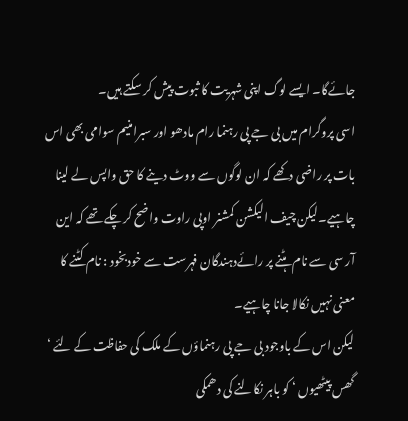جائےگا۔ ایسے لوگ اپنی شہریت کا ثبوت پیش کر سکتے ہیں۔
اسی پروگرام میں بی جے پی رہنما رام مادھو اور سبرامنیم سوامی بھی اس بات پر راضی دکھے کہ ان لوگوں سے ووٹ دینے کا حق واپس لے لینا چاہیے۔لیکن چیف الیکشن کمشنر اوپی راوت واضح کر چکے تھے کہ این آر سی سے نام ہٹنے پر رائےدہندگان فہرست سے خودبخود : نام کٹنے کا معنی نہیں نکالا جانا چاہیے۔
لیکن اس کے باوجود بی جے پی رہنماؤں کے ملک کی حفاظت کے لئے ‘ گھس پیٹھیوں ‘ کو باہر نکالنے کی دھمکی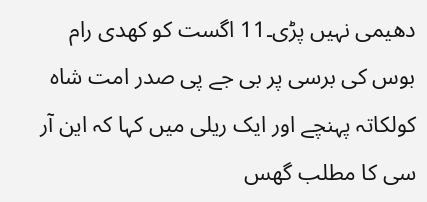دھیمی نہیں پڑی۔11 اگست کو کھدی رام بوس کی برسی پر بی جے پی صدر امت شاہ کولکاتہ پہنچے اور ایک ریلی میں کہا کہ این آر سی کا مطلب گھس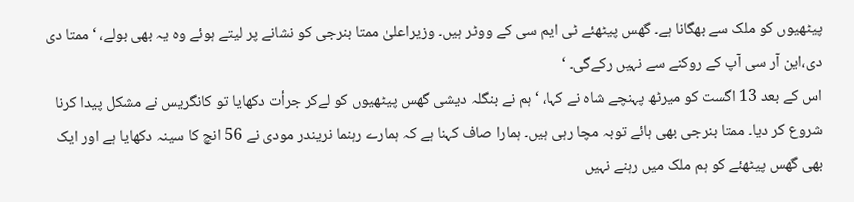پیٹھیوں کو ملک سے بھگانا ہے۔ گھس پیٹھئے ٹی ایم سی کے ووٹر ہیں۔ وزیراعلیٰ ممتا بنرجی کو نشانے پر لیتے ہوئے وہ یہ بھی بولے، ‘ممتا دی دی،این آر سی آپ کے روکنے سے نہیں رکےگی۔ ‘
اس کے بعد 13 اگست کو میرٹھ پہنچے شاہ نے کہا، ‘ ہم نے بنگلہ دیشی گھس پیٹھیوں کو لےکر جرأت دکھایا تو کانگریس نے مشکل پیدا کرنا شروع کر دیا۔ ممتا بنرجی بھی ہائے توبہ مچا رہی ہیں۔ ہمارا صاف کہنا ہے کہ ہمارے رہنما نریندر مودی نے 56 انچ کا سینہ دکھایا ہے اور ایک بھی گھس پیٹھئے کو ہم ملک میں رہنے نہیں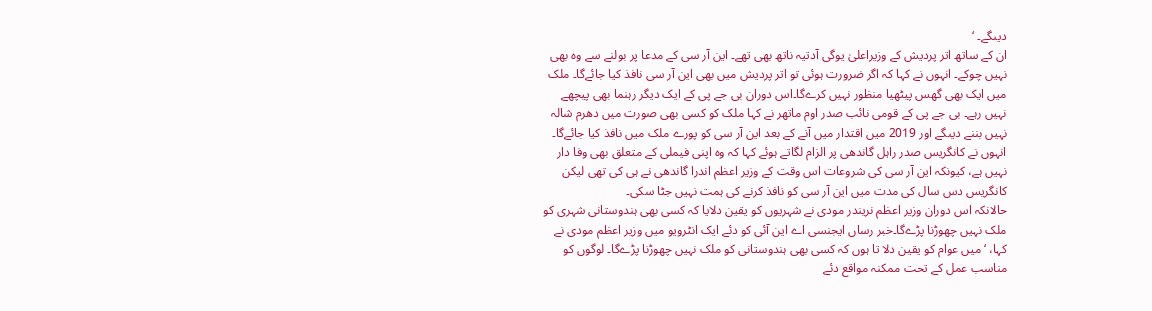دیںگے۔ ‘
ان کے ساتھ اتر پردیش کے وزیراعلیٰ یوگی آدتیہ ناتھ بھی تھے۔ این آر سی کے مدعا پر بولنے سے وہ بھی نہیں چوکے۔ انہوں نے کہا کہ اگر ضرورت ہوئی تو اتر پردیش میں بھی این آر سی نافذ کیا جائےگا۔ ملک میں ایک بھی گھس پیٹھیا منظور نہیں کرےگا۔اس دوران بی جے پی کے ایک دیگر رہنما بھی پیچھے نہیں رہے۔ بی جے پی کے قومی نائب صدر اوم ماتھر نے کہا ملک کو کسی بھی صورت میں دھرم شالہ نہیں بننے دیںگے اور 2019 میں اقتدار میں آنے کے بعد این آر سی کو پورے ملک میں نافذ کیا جائےگا۔
انہوں نے کانگریس صدر راہل گاندھی پر الزام لگاتے ہوئے کہا کہ وہ اپنی فیملی کے متعلق بھی وفا دار نہیں ہے، کیونکہ این آر سی کی شروعات اس وقت کے وزیر اعظم اندرا گاندھی نے ہی کی تھی لیکن کانگریس دس سال کی مدت میں این آر سی کو نافذ کرنے کی ہمت نہیں جٹا سکی۔
حالانکہ اس دوران وزیر اعظم نریندر مودی نے شہریوں کو یقین دلایا کہ کسی بھی ہندوستانی شہری کو ملک نہیں چھوڑنا پڑےگا۔خبر رساں ایجنسی اے این آئی کو دئے ایک انٹرویو میں وزیر اعظم مودی نے کہا، ‘میں عوام کو یقین دلا تا ہوں کہ کسی بھی ہندوستانی کو ملک نہیں چھوڑنا پڑےگا۔ لوگوں کو مناسب عمل کے تحت ممکنہ مواقع دئے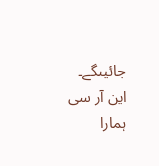جائیںگے۔ این آر سی ہمارا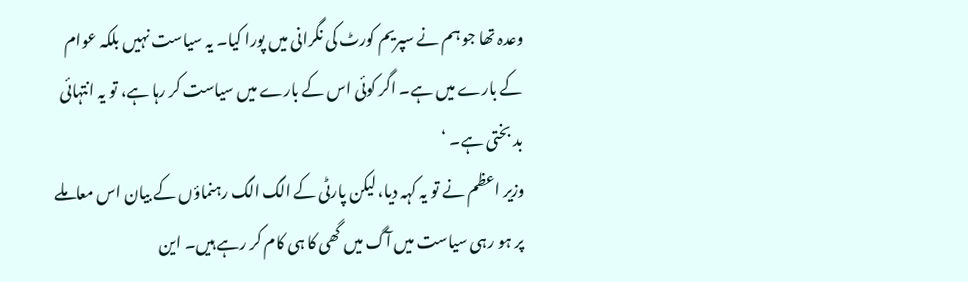وعدہ تھا جو ہم نے سپریم کورٹ کی نگرانی میں پورا کیا۔ یہ سیاست نہیں بلکہ عوام کے بارے میں ہے۔ اگر کوئی اس کے بارے میں سیاست کر رہا ہے، تو یہ انتہائی بد بختی ہے۔ ‘
وزیر اعظم نے تو یہ کہہ دیا، لیکن پارٹی کے الگ الگ رہنماؤں کے بیان اس معاملے پر ہو رہی سیاست میں آگ میں گھی کا ہی کام کر رہے ہیں۔ این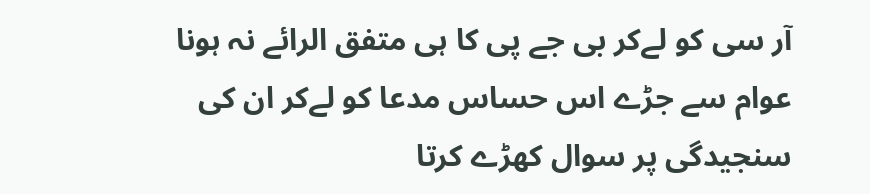آر سی کو لےکر بی جے پی کا ہی متفق الرائے نہ ہونا عوام سے جڑے اس حساس مدعا کو لےکر ان کی سنجیدگی پر سوال کھڑے کرتا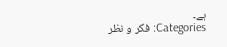ہے۔
Categories: فکر و نظر